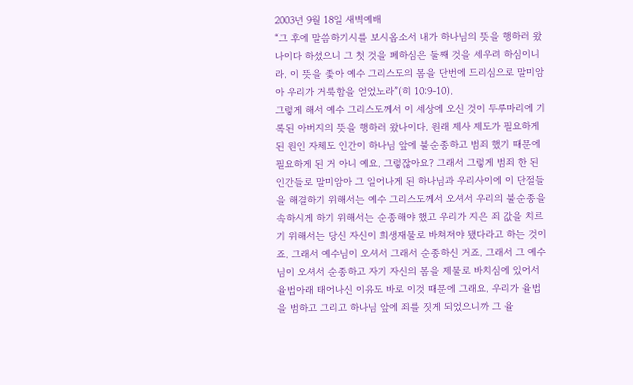2003년 9월 18일 새벽예배
“그 후에 말씀하기시를 보시옵소서 내가 하나님의 뜻을 행하러 왔나이다 하셨으니 그 첫 것을 폐하심은 둘째 것을 세우려 하심이니라. 이 뜻을 좇아 예수 그리스도의 몸을 단번에 드리심으로 말미암아 우리가 거룩함을 얻었노라”(히 10:9-10).
그렇게 해서 예수 그리스도께서 이 세상에 오신 것이 두루마리에 기록된 아버지의 뜻을 행하러 왔나이다. 원래 제사 제도가 필요하게 된 원인 자체도 인간이 하나님 앞에 불순종하고 범죄 했기 때문에 필요하게 된 거 아니 예요. 그렇잖아요? 그래서 그렇게 범죄 한 된 인간들로 말미암아 그 일어나게 된 하나님과 우리사이에 이 단절들을 해결하기 위해서는 예수 그리스도께서 오셔서 우리의 불순종을 속하시게 하기 위해서는 순종해야 했고 우리가 지은 죄 값을 치르기 위해서는 당신 자신이 희생재물로 바쳐져야 됐다라고 하는 것이죠. 그래서 예수님이 오셔서 그래서 순종하신 거죠. 그래서 그 예수님이 오셔서 순종하고 자기 자신의 몸을 제물로 바치심에 있어서 율법아래 태어나신 이유도 바로 이것 때문에 그래요. 우리가 율법을 범하고 그리고 하나님 앞에 죄를 짓게 되었으니까 그 율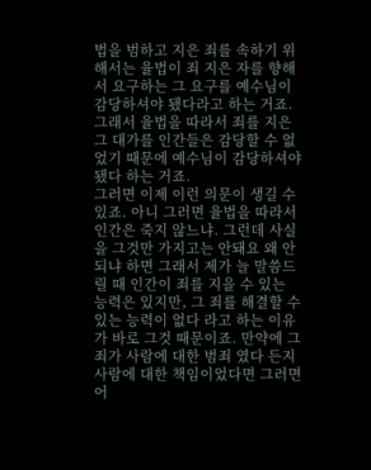법을 범하고 지은 죄를 속하기 위해서는 율법이 죄 지은 자를 향해서 요구하는 그 요구를 예수님이 감당하셔야 됐다라고 하는 거죠. 그래서 율법을 따라서 죄를 지은 그 대가를 인간들은 감당할 수 없었기 때문에 예수님이 감당하셔야 됐다 하는 거죠.
그러면 이제 이런 의문이 생길 수 있죠. 아니 그러면 율법을 따라서 인간은 죽지 않느냐. 그런데 사실을 그것만 가지고는 안돼요 왜 안 되냐 하면 그래서 제가 늘 말씀드릴 때 인간이 죄를 지을 수 있는 능력은 있지만, 그 죄를 해결할 수 있는 능력이 없다 라고 하는 이유가 바로 그것 때문이죠. 만약에 그 죄가 사람에 대한 범죄 였다 든지 사람에 대한 책임이었다면 그러면 어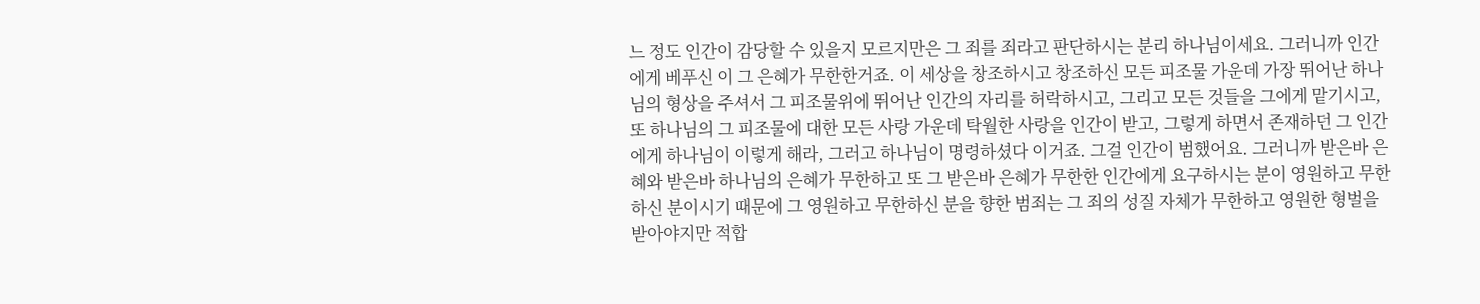느 정도 인간이 감당할 수 있을지 모르지만은 그 죄를 죄라고 판단하시는 분리 하나님이세요. 그러니까 인간에게 베푸신 이 그 은혜가 무한한거죠. 이 세상을 창조하시고 창조하신 모든 피조물 가운데 가장 뛰어난 하나님의 형상을 주셔서 그 피조물위에 뛰어난 인간의 자리를 허락하시고, 그리고 모든 것들을 그에게 맡기시고, 또 하나님의 그 피조물에 대한 모든 사랑 가운데 탁월한 사랑을 인간이 받고, 그렇게 하면서 존재하던 그 인간에게 하나님이 이렇게 해라, 그러고 하나님이 명령하셨다 이거죠. 그걸 인간이 범했어요. 그러니까 받은바 은혜와 받은바 하나님의 은혜가 무한하고 또 그 받은바 은혜가 무한한 인간에게 요구하시는 분이 영원하고 무한하신 분이시기 때문에 그 영원하고 무한하신 분을 향한 범죄는 그 죄의 성질 자체가 무한하고 영원한 형벌을 받아야지만 적합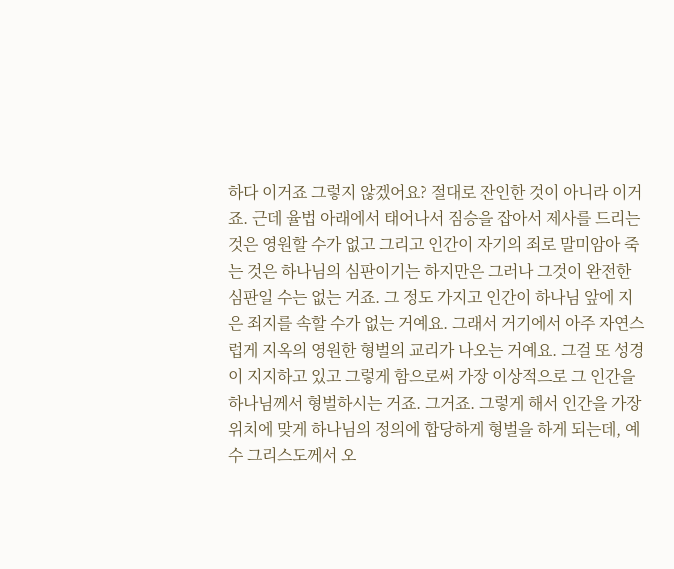하다 이거죠 그렇지 않겠어요? 절대로 잔인한 것이 아니라 이거죠. 근데 율법 아래에서 태어나서 짐승을 잡아서 제사를 드리는 것은 영원할 수가 없고 그리고 인간이 자기의 죄로 말미암아 죽는 것은 하나님의 심판이기는 하지만은 그러나 그것이 완전한 심판일 수는 없는 거죠. 그 정도 가지고 인간이 하나님 앞에 지은 죄지를 속할 수가 없는 거예요. 그래서 거기에서 아주 자연스럽게 지옥의 영원한 형벌의 교리가 나오는 거예요. 그걸 또 성경이 지지하고 있고 그렇게 함으로써 가장 이상적으로 그 인간을 하나님께서 형벌하시는 거죠. 그거죠. 그렇게 해서 인간을 가장 위치에 맞게 하나님의 정의에 합당하게 형벌을 하게 되는데, 예수 그리스도께서 오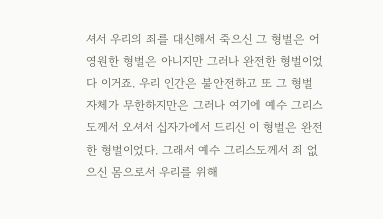셔서 우리의 죄를 대신해서 죽으신 그 형벌은 어 영원한 형벌은 아니지만 그러나 완전한 형벌이었다 이거죠. 우리 인간은 불안전하고 또 그 형벌 자체가 무한하지만은 그러나 여기에 예수 그리스도께서 오셔서 십자가에서 드리신 이 형벌은 완전한 형벌이었다. 그래서 예수 그리스도께서 죄 없으신 몸으로서 우리를 위해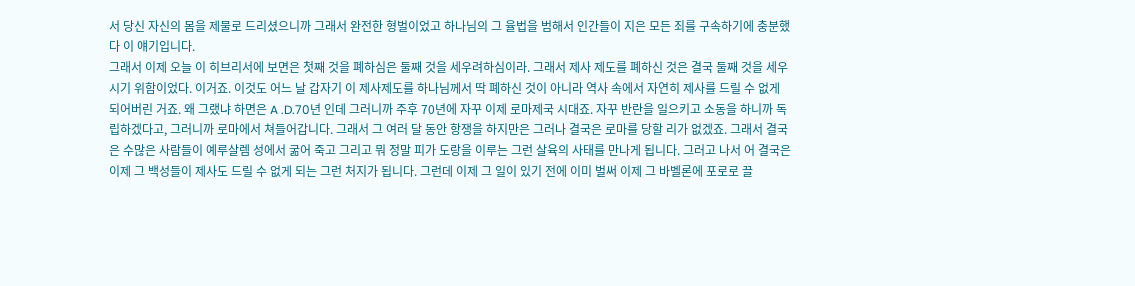서 당신 자신의 몸을 제물로 드리셨으니까 그래서 완전한 형벌이었고 하나님의 그 율법을 범해서 인간들이 지은 모든 죄를 구속하기에 충분했다 이 얘기입니다.
그래서 이제 오늘 이 히브리서에 보면은 첫째 것을 폐하심은 둘째 것을 세우려하심이라. 그래서 제사 제도를 폐하신 것은 결국 둘째 것을 세우시기 위함이었다. 이거죠. 이것도 어느 날 갑자기 이 제사제도를 하나님께서 딱 폐하신 것이 아니라 역사 속에서 자연히 제사를 드릴 수 없게 되어버린 거죠. 왜 그랬냐 하면은 A .D.70년 인데 그러니까 주후 70년에 자꾸 이제 로마제국 시대죠. 자꾸 반란을 일으키고 소동을 하니까 독립하겠다고, 그러니까 로마에서 쳐들어갑니다. 그래서 그 여러 달 동안 항쟁을 하지만은 그러나 결국은 로마를 당할 리가 없겠죠. 그래서 결국은 수많은 사람들이 예루살렘 성에서 굶어 죽고 그리고 뭐 정말 피가 도랑을 이루는 그런 살육의 사태를 만나게 됩니다. 그러고 나서 어 결국은 이제 그 백성들이 제사도 드릴 수 없게 되는 그런 처지가 됩니다. 그런데 이제 그 일이 있기 전에 이미 벌써 이제 그 바벨론에 포로로 끌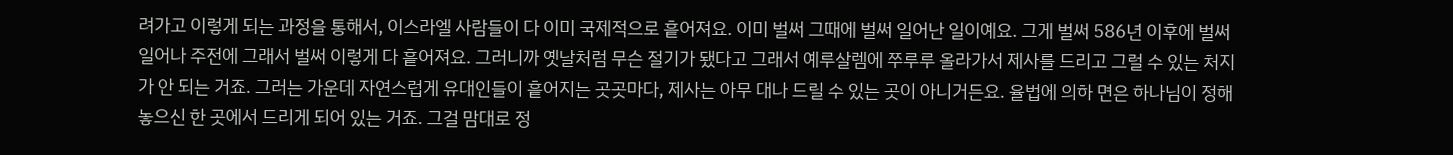려가고 이렇게 되는 과정을 통해서, 이스라엘 사람들이 다 이미 국제적으로 흩어져요. 이미 벌써 그때에 벌써 일어난 일이예요. 그게 벌써 586년 이후에 벌써 일어나 주전에 그래서 벌써 이렇게 다 흩어져요. 그러니까 옛날처럼 무슨 절기가 됐다고 그래서 예루살렘에 쭈루루 올라가서 제사를 드리고 그럴 수 있는 처지가 안 되는 거죠. 그러는 가운데 자연스럽게 유대인들이 흩어지는 곳곳마다, 제사는 아무 대나 드릴 수 있는 곳이 아니거든요. 율법에 의하 면은 하나님이 정해놓으신 한 곳에서 드리게 되어 있는 거죠. 그걸 맘대로 정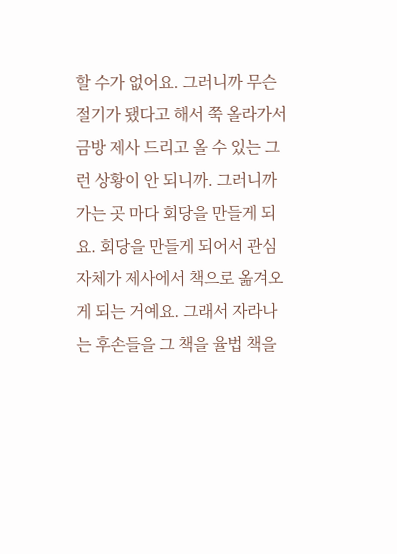할 수가 없어요. 그러니까 무슨 절기가 됐다고 해서 쭉 올라가서 금방 제사 드리고 올 수 있는 그런 상황이 안 되니까. 그러니까 가는 곳 마다 회당을 만들게 되요. 회당을 만들게 되어서 관심 자체가 제사에서 책으로 옮겨오게 되는 거예요. 그래서 자라나는 후손들을 그 책을 율법 책을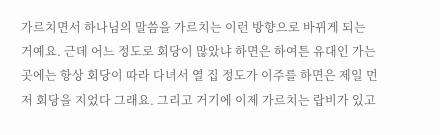가르치면서 하나님의 말씀을 가르치는 이런 방향으로 바뀌게 되는 거예요. 근데 어느 정도로 회당이 많았냐 하면은 하여튼 유대인 가는 곳에는 항상 회당이 따라 다녀서 열 집 정도가 이주를 하면은 제일 먼저 회당을 지었다 그래요. 그리고 거기에 이제 가르치는 랍비가 있고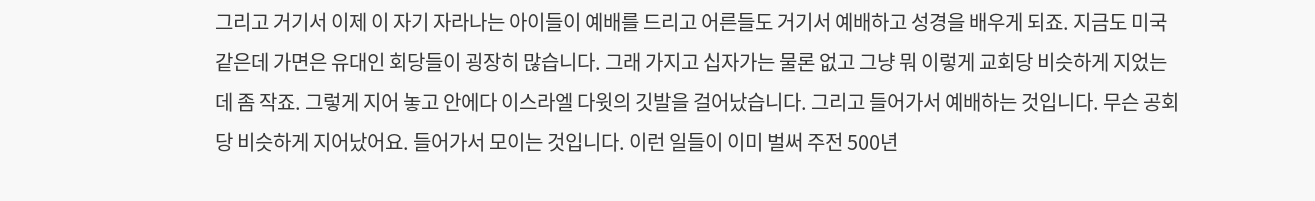그리고 거기서 이제 이 자기 자라나는 아이들이 예배를 드리고 어른들도 거기서 예배하고 성경을 배우게 되죠. 지금도 미국 같은데 가면은 유대인 회당들이 굉장히 많습니다. 그래 가지고 십자가는 물론 없고 그냥 뭐 이렇게 교회당 비슷하게 지었는데 좀 작죠. 그렇게 지어 놓고 안에다 이스라엘 다윗의 깃발을 걸어났습니다. 그리고 들어가서 예배하는 것입니다. 무슨 공회당 비슷하게 지어났어요. 들어가서 모이는 것입니다. 이런 일들이 이미 벌써 주전 500년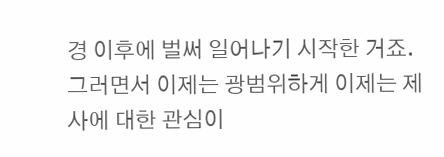경 이후에 벌써 일어나기 시작한 거죠. 그러면서 이제는 광범위하게 이제는 제사에 대한 관심이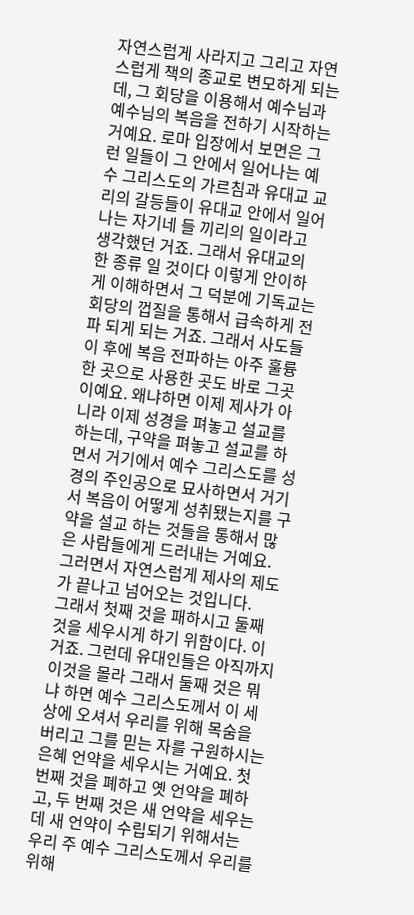자연스럽게 사라지고 그리고 자연스럽게 책의 종교로 변모하게 되는데, 그 회당을 이용해서 예수님과 예수님의 복음을 전하기 시작하는 거예요. 로마 입장에서 보면은 그런 일들이 그 안에서 일어나는 예수 그리스도의 가르침과 유대교 교리의 갈등들이 유대교 안에서 일어나는 자기네 들 끼리의 일이라고 생각했던 거죠. 그래서 유대교의 한 종류 일 것이다 이렇게 안이하게 이해하면서 그 덕분에 기독교는 회당의 껍질을 통해서 급속하게 전파 되게 되는 거죠. 그래서 사도들이 후에 복음 전파하는 아주 훌륭한 곳으로 사용한 곳도 바로 그곳 이예요. 왜냐하면 이제 제사가 아니라 이제 성경을 펴놓고 설교를 하는데, 구약을 펴놓고 설교를 하면서 거기에서 예수 그리스도를 성경의 주인공으로 묘사하면서 거기서 복음이 어떻게 성취됐는지를 구약을 설교 하는 것들을 통해서 많은 사람들에게 드러내는 거예요. 그러면서 자연스럽게 제사의 제도가 끝나고 넘어오는 것입니다.
그래서 첫째 것을 패하시고 둘째 것을 세우시게 하기 위함이다. 이거죠. 그런데 유대인들은 아직까지 이것을 몰라 그래서 둘째 것은 뭐냐 하면 예수 그리스도께서 이 세상에 오셔서 우리를 위해 목숨을 버리고 그를 믿는 자를 구원하시는 은혜 언약을 세우시는 거예요. 첫 번째 것을 폐하고 옛 언약을 폐하고, 두 번째 것은 새 언약을 세우는데 새 언약이 수립되기 위해서는 우리 주 예수 그리스도께서 우리를 위해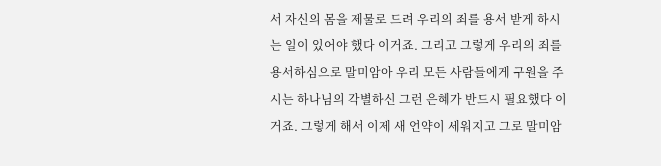서 자신의 몸을 제물로 드려 우리의 죄를 용서 받게 하시는 일이 있어야 했다 이거죠. 그리고 그렇게 우리의 죄를 용서하심으로 말미암아 우리 모든 사람들에게 구원을 주시는 하나님의 각별하신 그런 은혜가 반드시 필요했다 이거죠. 그렇게 해서 이제 새 언약이 세워지고 그로 말미암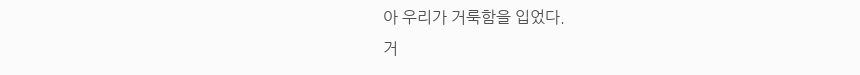아 우리가 거룩함을 입었다.
거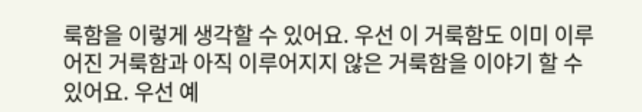룩함을 이렇게 생각할 수 있어요. 우선 이 거룩함도 이미 이루어진 거룩함과 아직 이루어지지 않은 거룩함을 이야기 할 수 있어요. 우선 예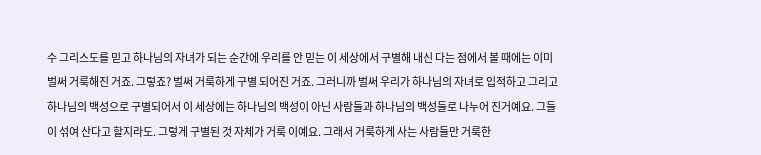수 그리스도를 믿고 하나님의 자녀가 되는 순간에 우리를 안 믿는 이 세상에서 구별해 내신 다는 점에서 볼 때에는 이미 벌써 거룩해진 거죠. 그렇죠? 벌써 거룩하게 구별 되어진 거죠. 그러니까 벌써 우리가 하나님의 자녀로 입적하고 그리고 하나님의 백성으로 구별되어서 이 세상에는 하나님의 백성이 아닌 사람들과 하나님의 백성들로 나누어 진거예요. 그들이 섞여 산다고 할지라도. 그렇게 구별된 것 자체가 거룩 이예요. 그래서 거룩하게 사는 사람들만 거룩한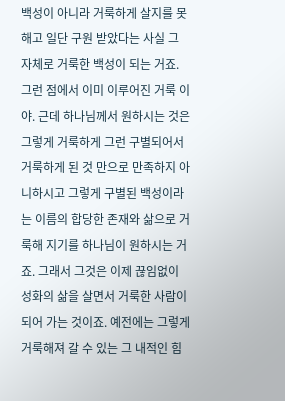백성이 아니라 거룩하게 살지를 못 해고 일단 구원 받았다는 사실 그 자체로 거룩한 백성이 되는 거죠. 그런 점에서 이미 이루어진 거룩 이야. 근데 하나님께서 원하시는 것은 그렇게 거룩하게 그런 구별되어서 거룩하게 된 것 만으로 만족하지 아니하시고 그렇게 구별된 백성이라는 이름의 합당한 존재와 삶으로 거룩해 지기를 하나님이 원하시는 거죠. 그래서 그것은 이제 끊임없이 성화의 삶을 살면서 거룩한 사람이 되어 가는 것이죠. 예전에는 그렇게 거룩해져 갈 수 있는 그 내적인 힘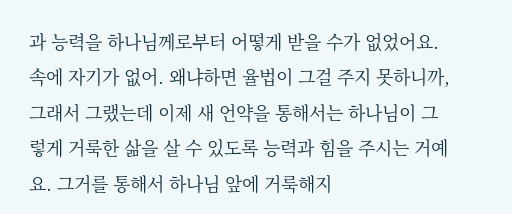과 능력을 하나님께로부터 어떻게 받을 수가 없었어요. 속에 자기가 없어. 왜냐하면 율법이 그걸 주지 못하니까, 그래서 그랬는데 이제 새 언약을 통해서는 하나님이 그렇게 거룩한 삶을 살 수 있도록 능력과 힘을 주시는 거예요. 그거를 통해서 하나님 앞에 거룩해지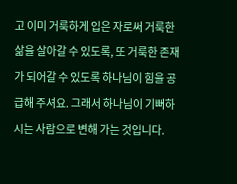고 이미 거룩하게 입은 자로써 거룩한 삶을 살아갈 수 있도록, 또 거룩한 존재가 되어갈 수 있도록 하나님이 힘을 공급해 주셔요. 그래서 하나님이 기뻐하시는 사람으로 변해 가는 것입니다.